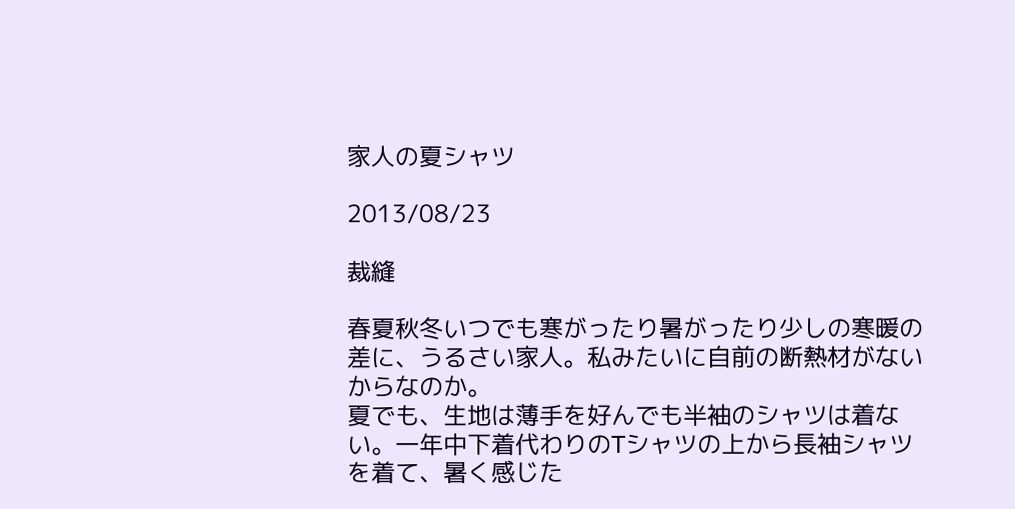家人の夏シャツ

2013/08/23

裁縫

春夏秋冬いつでも寒がったり暑がったり少しの寒暖の差に、うるさい家人。私みたいに自前の断熱材がないからなのか。
夏でも、生地は薄手を好んでも半袖のシャツは着ない。一年中下着代わりのTシャツの上から長袖シャツを着て、暑く感じた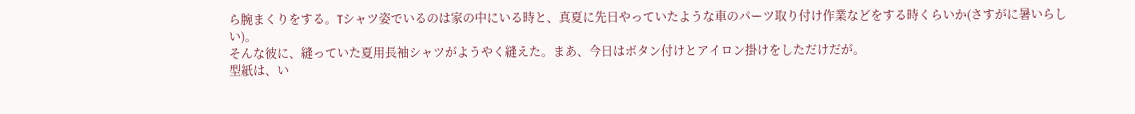ら腕まくりをする。Tシャツ姿でいるのは家の中にいる時と、真夏に先日やっていたような車のパーツ取り付け作業などをする時くらいか(さすがに暑いらしい)。
そんな彼に、縫っていた夏用長袖シャツがようやく縫えた。まあ、今日はボタン付けとアイロン掛けをしただけだが。
型紙は、い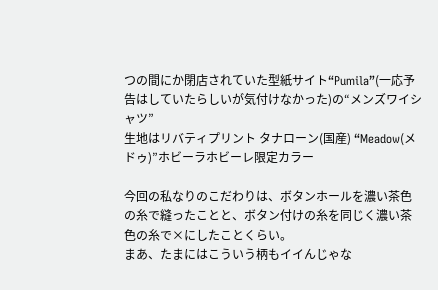つの間にか閉店されていた型紙サイト“Pumila”(一応予告はしていたらしいが気付けなかった)の“メンズワイシャツ”
生地はリバティプリント タナローン(国産) “Meadow(メドゥ)”ホビーラホビーレ限定カラー

今回の私なりのこだわりは、ボタンホールを濃い茶色の糸で縫ったことと、ボタン付けの糸を同じく濃い茶色の糸で×にしたことくらい。
まあ、たまにはこういう柄もイイんじゃな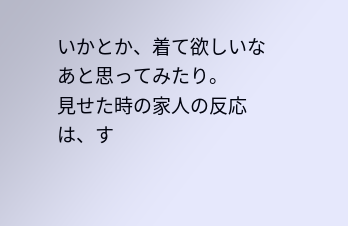いかとか、着て欲しいなあと思ってみたり。
見せた時の家人の反応は、す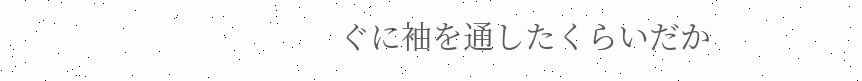ぐに袖を通したくらいだか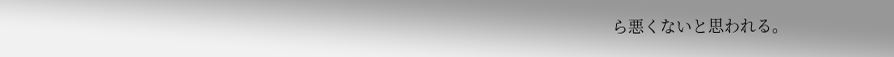ら悪くないと思われる。